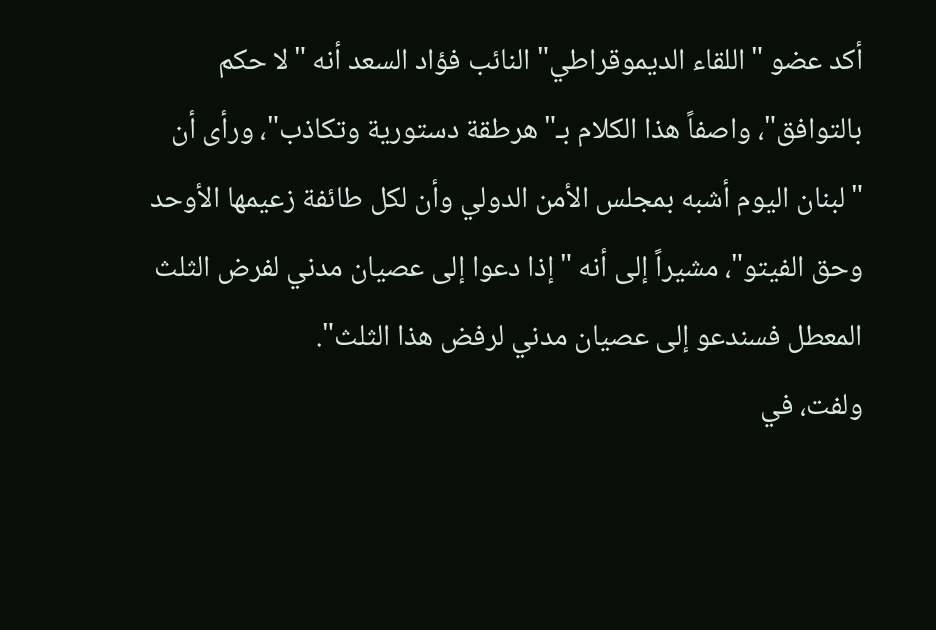أكد عضو "اللقاء الديموقراطي" النائب فؤاد السعد أنه "لا حكم بالتوافق"، واصفاً هذا الكلام بـ"هرطقة دستورية وتكاذب"، ورأى أن "لبنان اليوم أشبه بمجلس الأمن الدولي وأن لكل طائفة زعيمها الأوحد وحق الفيتو"، مشيراً إلى أنه "إذا دعوا إلى عصيان مدني لفرض الثلث المعطل فسندعو إلى عصيان مدني لرفض هذا الثلث".
ولفت، في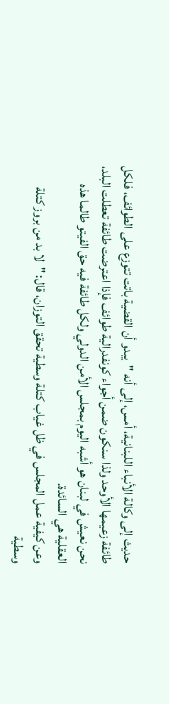حديث إلى وكالة الأنباء اللبنانية، أمس، إلى أنه "يبدو أن القضية باتت تتوزع على الطوائف، فلكل طائفة زعيمها الأوحد ولذا سنكون ضمن أجواء كونفدرالية طوائف فإذا اعترضت طائفة تعطلت البلد، نحن نعيش في لبنان هو أشبه اليوم بمجلس الأمن الدولي ولكل طائفة فيه حق الفيتو طالما هذه العقلية هي السائدة.
وعن كيفية عمل المجلس في ظل غياب كتلة وسطية تحقق التوزان، قال: "لا بد من بروز كتلة وسطية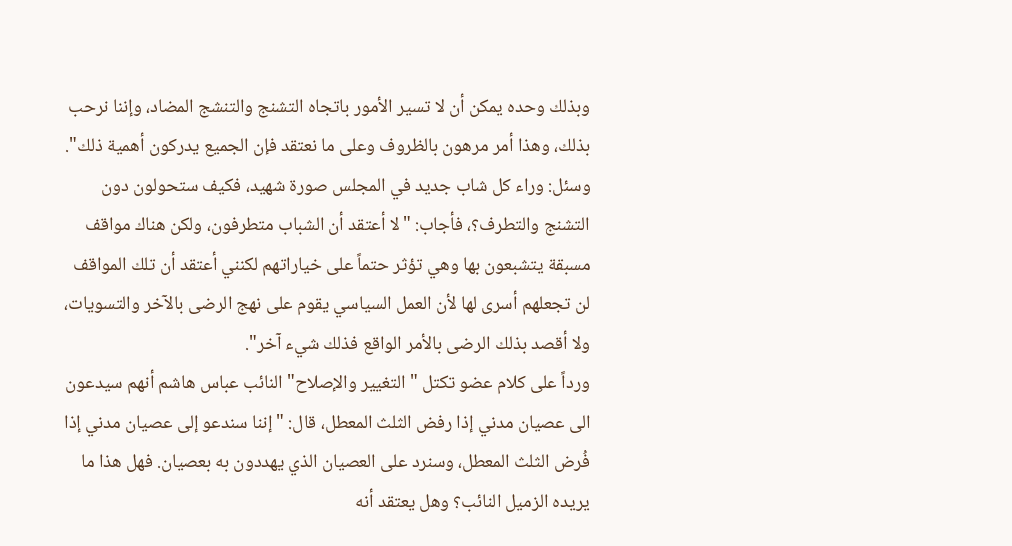وبذلك وحده يمكن أن لا تسير الأمور باتجاه التشنج والتنشج المضاد، وإننا نرحب بذلك، وهذا أمر مرهون بالظروف وعلى ما نعتقد فإن الجميع يدركون أهمية ذلك".
وسئل: وراء كل شاب جديد في المجلس صورة شهيد، فكيف ستحولون دون التشنج والتطرف؟، فأجاب: "لا أعتقد أن الشباب متطرفون، ولكن هناك مواقف مسبقة يتشبعون بها وهي تؤثر حتماً على خياراتهم لكنني أعتقد أن تلك المواقف لن تجعلهم أسرى لها لأن العمل السياسي يقوم على نهج الرضى بالآخر والتسويات، ولا أقصد بذلك الرضى بالأمر الواقع فذلك شيء آخر".
ورداً على كلام عضو تكتل "التغيير والإصلاح" النائب عباس هاشم أنهم سيدعون الى عصيان مدني إذا رفض الثلث المعطل، قال: "إننا سندعو إلى عصيان مدني إذا فُرض الثلث المعطل، وسنرد على العصيان الذي يهددون به بعصيان. فهل هذا ما يريده الزميل النائب؟ وهل يعتقد أنه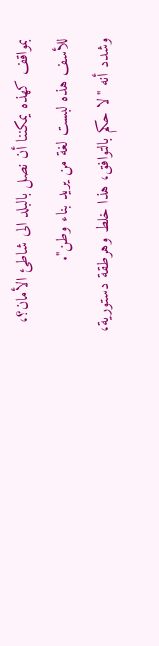بمواقف كهذه يمكننا أن نصل بالبلد الى شاطئ الأمان؟، للأسف هذه لبست لغة من يريد بناء وطن".
وشدد أنه "لا حكم بالتوافق، هذا خلط وهرطقة دستورية،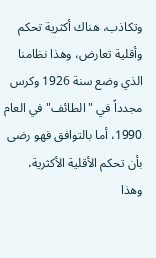وتكاذب، هناك أكثرية تحكم وأقلية تعارض، وهذا نظامنا الذي وضع سنة 1926 وكرس مجدداً في "الطائف" في العام 1990، أما بالتوافق فهو رضى بأن تحكم الأقلية الأكثرية، وهذا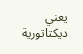يعني ديكتاتورية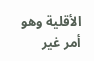الأقلية وهو أمر غير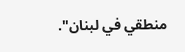منطقي في لبنان".